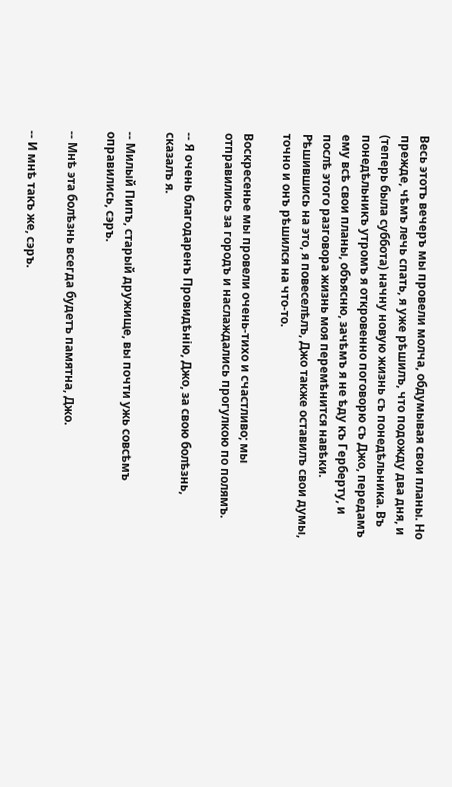Весь этотъ вечеръ мы провели молча, обдумывая свои планы. Но прежде, чѣмъ лечь спать, я уже рѣшилъ, что подожду два дня, и (теперь была суббота) начну новую жизнь съ понедѣльника. Въ понедѣльникъ утромъ я откровенно поговорю съ Джо, передамъ ему всѣ свои планы, объясню, зачѣмъ я не ѣду къ Герберту, и послѣ этого разговора жизнь моя перемѣнится навѣки. Рѣшившись на это, я повеселѣлъ, Джо также оставилъ свои думы, точно и онъ рѣшился на что-то.

Воскресенье мы провели очень-тихо и счастливо; мы отправились за городъ и наслаждались прогулкою по полямъ.

-- Я очень благодаренъ Провидѣнію, Джо, за свою болѣзнь, сказалъ я.

-- Милый Пипъ, старый дружище, вы почти ужь совсѣмъ оправились, сэръ.

-- Мнѣ эта болѣзнь всегда будетъ памятна, Джо.

-- И мнѣ такъ же, сэръ.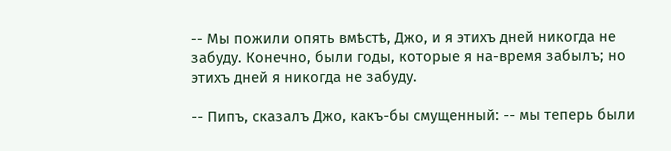-- Мы пожили опять вмѣстѣ, Джо, и я этихъ дней никогда не забуду. Конечно, были годы, которые я на-время забылъ; но этихъ дней я никогда не забуду.

-- Пипъ, сказалъ Джо, какъ-бы смущенный: -- мы теперь были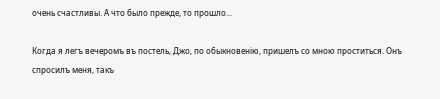очень счастливы. А что было прежде, то прошло...

Когда я легъ вечеромъ въ постель, Джо, по обыкновенію, пришелъ со мною проститься. Онъ спросилъ меня, такъ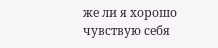же ли я хорошо чувствую себя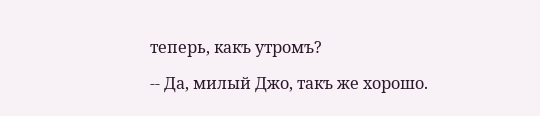теперь, какъ утромъ?

-- Да, милый Джо, такъ же хорошо.